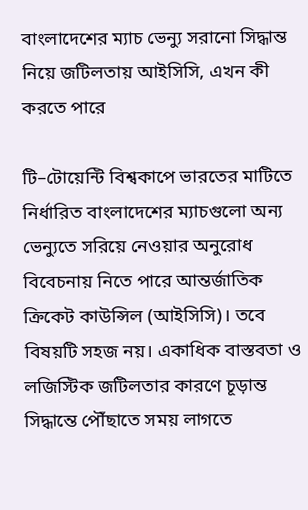বাংলাদেশের ম্যাচ ভেন্যু সরানো সিদ্ধান্ত নিয়ে জটিলতায় আইসিসি, এখন কী করতে পারে

টি–টোয়েন্টি বিশ্বকাপে ভারতের মাটিতে নির্ধারিত বাংলাদেশের ম্যাচগুলো অন্য ভেন্যুতে সরিয়ে নেওয়ার অনুরোধ বিবেচনায় নিতে পারে আন্তর্জাতিক ক্রিকেট কাউন্সিল (আইসিসি)। তবে বিষয়টি সহজ নয়। একাধিক বাস্তবতা ও লজিস্টিক জটিলতার কারণে চূড়ান্ত সিদ্ধান্তে পৌঁছাতে সময় লাগতে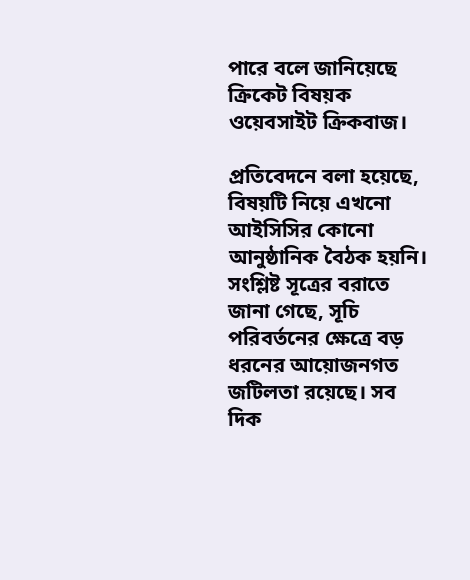পারে বলে জানিয়েছে ক্রিকেট বিষয়ক ওয়েবসাইট ক্রিকবাজ।

প্রতিবেদনে বলা হয়েছে, বিষয়টি নিয়ে এখনো আইসিসির কোনো আনুষ্ঠানিক বৈঠক হয়নি। সংশ্লিষ্ট সূত্রের বরাতে জানা গেছে, সূচি পরিবর্তনের ক্ষেত্রে বড় ধরনের আয়োজনগত জটিলতা রয়েছে। সব দিক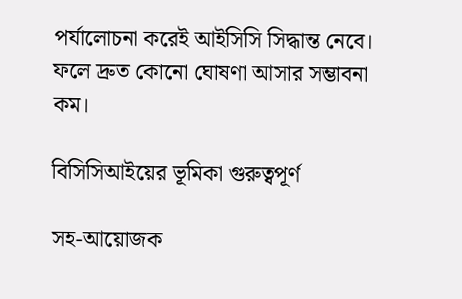পর্যালোচনা করেই আইসিসি সিদ্ধান্ত নেবে। ফলে দ্রুত কোনো ঘোষণা আসার সম্ভাবনা কম।

বিসিসিআইয়ের ভূমিকা গুরুত্বপূর্ণ

সহ-আয়োজক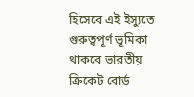হিসেবে এই ইস্যুতে গুরুত্বপূর্ণ ভূমিকা থাকবে ভারতীয় ক্রিকেট বোর্ড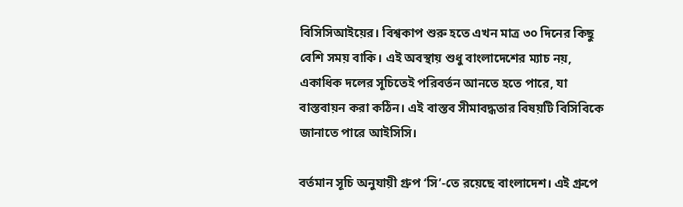বিসিসিআইয়ের। বিশ্বকাপ শুরু হতে এখন মাত্র ৩০ দিনের কিছু বেশি সময় বাকি। এই অবস্থায় শুধু বাংলাদেশের ম্যাচ নয়, একাধিক দলের সূচিতেই পরিবর্তন আনতে হতে পারে, যা বাস্তবায়ন করা কঠিন। এই বাস্তব সীমাবদ্ধতার বিষয়টি বিসিবিকে জানাতে পারে আইসিসি।

বর্তমান সূচি অনুযায়ী গ্রুপ ‘সি’-তে রয়েছে বাংলাদেশ। এই গ্রুপে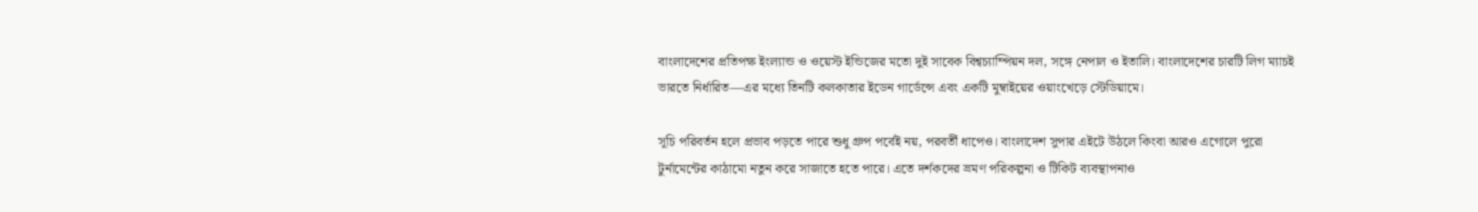বাংলাদেশের প্রতিপক্ষ ইংল্যান্ড ও ওয়েস্ট ইন্ডিজের মতো দুই সাবেক বিশ্বচ্যাম্পিয়ন দল, সঙ্গে নেপাল ও ইতালি। বাংলাদেশের চারটি লিগ ম্যাচই ভারতে নির্ধারিত—এর মধ্যে তিনটি কলকাতার ইডেন গার্ডেন্সে এবং একটি মুম্বাইয়ের ওয়াংখেড়ে স্টেডিয়ামে।

সূচি পরিবর্তন হলে প্রভাব পড়তে পারে শুধু গ্রুপ পর্বেই নয়, পরবর্তী ধাপেও। বাংলাদেশ সুপার এইটে উঠলে কিংবা আরও এগোলে পুরো টুর্নামেন্টের কাঠামো নতুন করে সাজাতে হতে পারে। এতে দর্শকদের ভ্রমণ পরিকল্পনা ও টিকিট ব্যবস্থাপনাও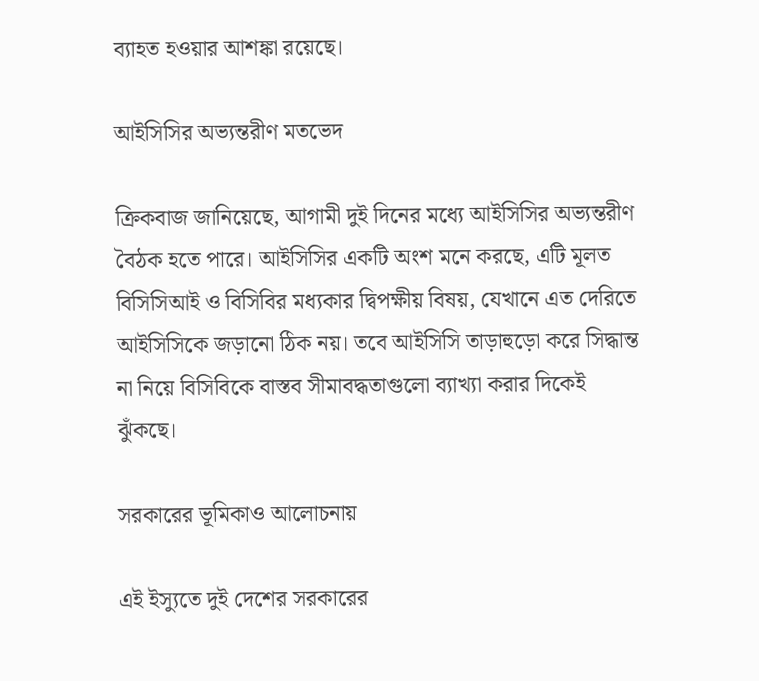ব্যাহত হওয়ার আশঙ্কা রয়েছে।

আইসিসির অভ্যন্তরীণ মতভেদ

ক্রিকবাজ জানিয়েছে, আগামী দুই দিনের মধ্যে আইসিসির অভ্যন্তরীণ বৈঠক হতে পারে। আইসিসির একটি অংশ মনে করছে, এটি মূলত বিসিসিআই ও বিসিবির মধ্যকার দ্বিপক্ষীয় বিষয়, যেখানে এত দেরিতে আইসিসিকে জড়ানো ঠিক নয়। তবে আইসিসি তাড়াহুড়ো করে সিদ্ধান্ত না নিয়ে বিসিবিকে বাস্তব সীমাবদ্ধতাগুলো ব্যাখ্যা করার দিকেই ঝুঁকছে।

সরকারের ভূমিকাও আলোচনায়

এই ইস্যুতে দুই দেশের সরকারের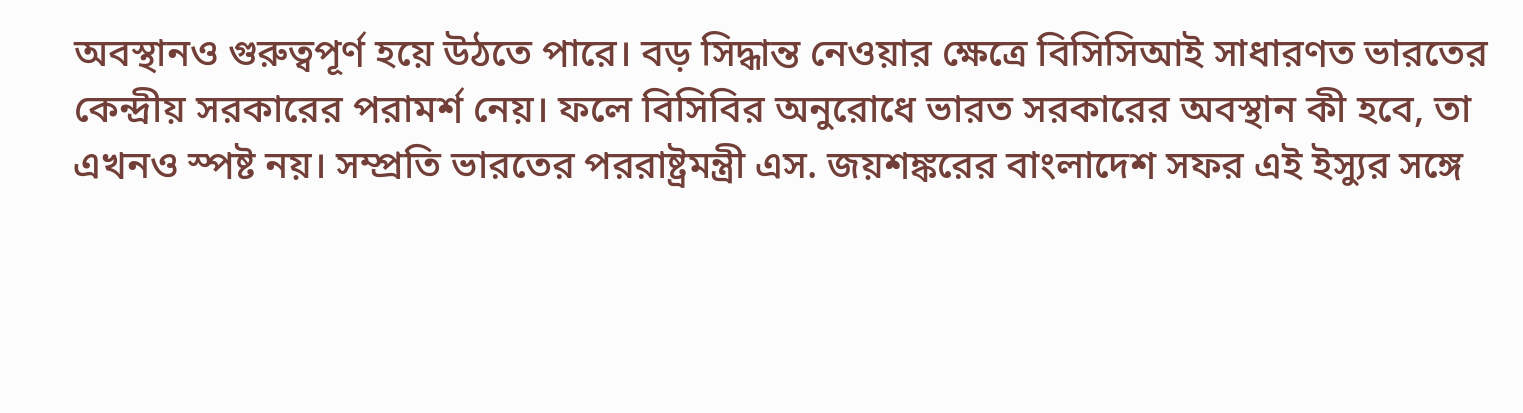অবস্থানও গুরুত্বপূর্ণ হয়ে উঠতে পারে। বড় সিদ্ধান্ত নেওয়ার ক্ষেত্রে বিসিসিআই সাধারণত ভারতের কেন্দ্রীয় সরকারের পরামর্শ নেয়। ফলে বিসিবির অনুরোধে ভারত সরকারের অবস্থান কী হবে, তা এখনও স্পষ্ট নয়। সম্প্রতি ভারতের পররাষ্ট্রমন্ত্রী এস. জয়শঙ্করের বাংলাদেশ সফর এই ইস্যুর সঙ্গে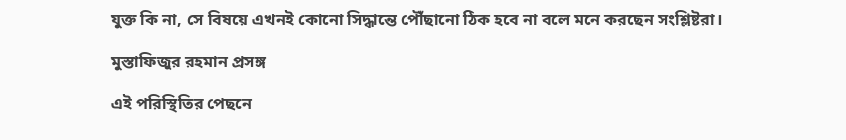যুক্ত কি না, সে বিষয়ে এখনই কোনো সিদ্ধান্তে পৌঁছানো ঠিক হবে না বলে মনে করছেন সংশ্লিষ্টরা।

মুস্তাফিজুর রহমান প্রসঙ্গ

এই পরিস্থিতির পেছনে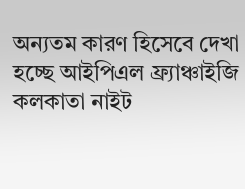অন্যতম কারণ হিসেবে দেখা হচ্ছে আইপিএল ফ্র্যাঞ্চাইজি কলকাতা নাইট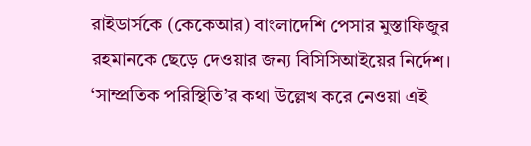রাইডার্সকে (কেকেআর) বাংলাদেশি পেসার মুস্তাফিজুর রহমানকে ছেড়ে দেওয়ার জন্য বিসিসিআইয়ের নির্দেশ। ‘সাম্প্রতিক পরিস্থিতি’র কথা উল্লেখ করে নেওয়া এই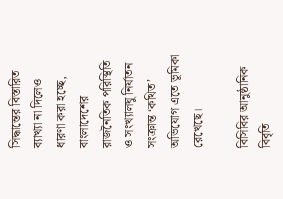সিদ্ধান্তের বিস্তারিত ব্যাখ্যা না দিলেও ধারণা করা হচ্ছে, বাংলাদেশের রাজনৈতিক পরিস্থিতি ও সংখ্যালঘু নির্যাতন সংক্রান্ত ‘কথিত’ অভিযোগ এতে ভূমিকা রেখেছে।

বিসিবির আনুষ্ঠানিক বিবৃতি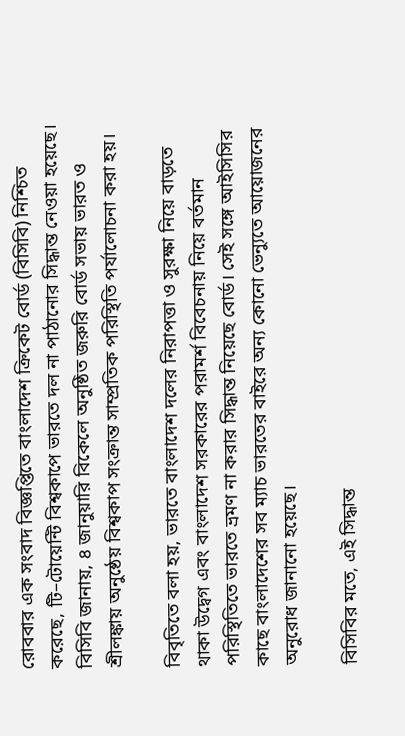রোববার এক সংবাদ বিজ্ঞপ্তিতে বাংলাদেশ ক্রিকেট বোর্ড (বিসিবি) নিশ্চিত করেছে, টি–টোয়েন্টি বিশ্বকাপে ভারতে দল না পাঠানোর সিদ্ধান্ত নেওয়া হয়েছে। বিসিবি জানায়, ৪ জানুয়ারি বিকেলে অনুষ্ঠিত জরুরি বোর্ড সভায় ভারত ও শ্রীলঙ্কায় অনুষ্ঠেয় বিশ্বকাপ সংক্রান্ত সাম্প্রতিক পরিস্থিতি পর্যালোচনা করা হয়।

বিবৃতিতে বলা হয়, ভারতে বাংলাদেশ দলের নিরাপত্তা ও সুরক্ষা নিয়ে বাড়তে থাকা উদ্বেগ এবং বাংলাদেশ সরকারের পরামর্শ বিবেচনায় নিয়ে বর্তমান পরিস্থিতিতে ভারতে ভ্রমণ না করার সিদ্ধান্ত নিয়েছে বোর্ড। সেই সঙ্গে আইসিসির কাছে বাংলাদেশের সব ম্যাচ ভারতের বাইরে অন্য কোনো ভেন্যুতে আয়োজনের অনুরোধ জানানো হয়েছে।

বিসিবির মতে, এই সিদ্ধান্ত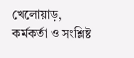খেলোয়াড়, কর্মকর্তা ও সংশ্লিষ্ট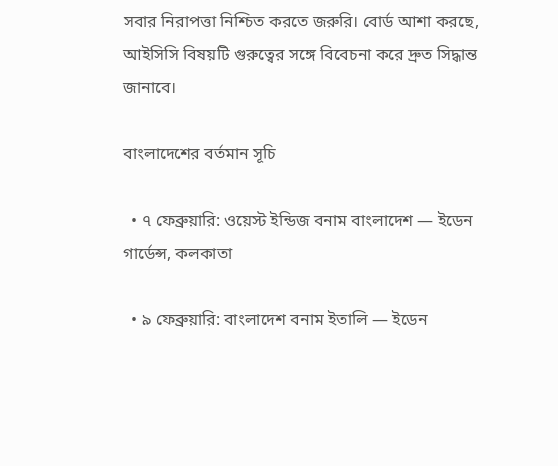সবার নিরাপত্তা নিশ্চিত করতে জরুরি। বোর্ড আশা করছে, আইসিসি বিষয়টি গুরুত্বের সঙ্গে বিবেচনা করে দ্রুত সিদ্ধান্ত জানাবে।

বাংলাদেশের বর্তমান সূচি

  • ৭ ফেব্রুয়ারি: ওয়েস্ট ইন্ডিজ বনাম বাংলাদেশ — ইডেন গার্ডেন্স, কলকাতা

  • ৯ ফেব্রুয়ারি: বাংলাদেশ বনাম ইতালি — ইডেন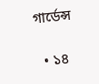গার্ডেন্স

  • ১৪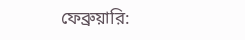ফেব্রুয়ারি: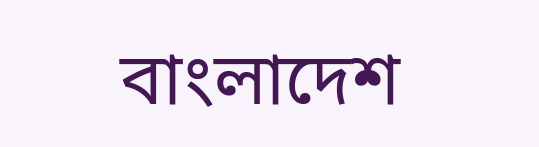বাংলাদেশ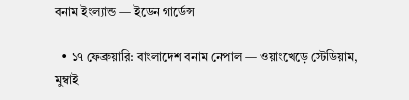বনাম ইংল্যান্ড — ইডেন গার্ডেন্স

  • ১৭ ফেব্রুয়ারি: বাংলাদেশ বনাম নেপাল — ওয়াংখেড়ে স্টেডিয়াম, মুম্বাই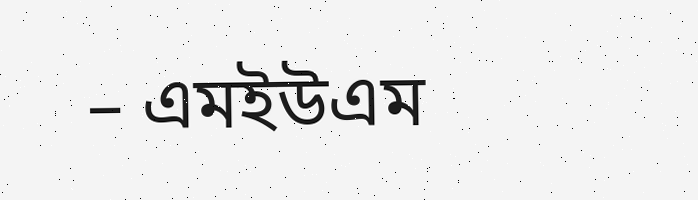– এমইউএম